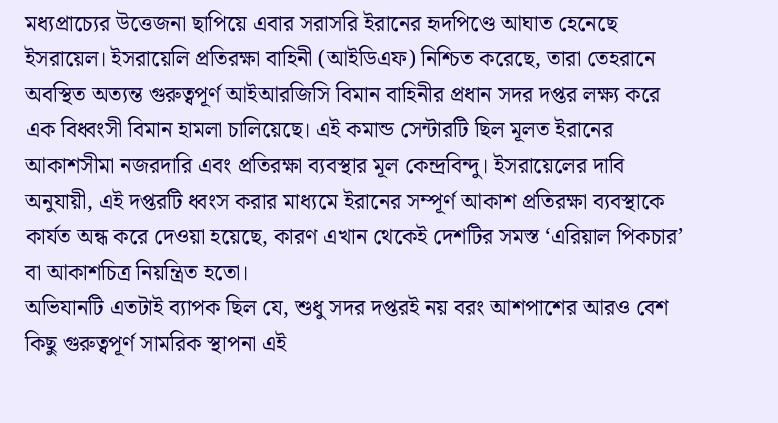মধ্যপ্রাচ্যের উত্তেজনা ছাপিয়ে এবার সরাসরি ইরানের হৃদপিণ্ডে আঘাত হেনেছে ইসরায়েল। ইসরায়েলি প্রতিরক্ষা বাহিনী (আইডিএফ) নিশ্চিত করেছে, তারা তেহরানে অবস্থিত অত্যন্ত গুরুত্বপূর্ণ আইআরজিসি বিমান বাহিনীর প্রধান সদর দপ্তর লক্ষ্য করে এক বিধ্বংসী বিমান হামলা চালিয়েছে। এই কমান্ড সেন্টারটি ছিল মূলত ইরানের আকাশসীমা নজরদারি এবং প্রতিরক্ষা ব্যবস্থার মূল কেন্দ্রবিন্দু। ইসরায়েলের দাবি অনুযায়ী, এই দপ্তরটি ধ্বংস করার মাধ্যমে ইরানের সম্পূর্ণ আকাশ প্রতিরক্ষা ব্যবস্থাকে কার্যত অন্ধ করে দেওয়া হয়েছে, কারণ এখান থেকেই দেশটির সমস্ত ‘এরিয়াল পিকচার’ বা আকাশচিত্র নিয়ন্ত্রিত হতো।
অভিযানটি এতটাই ব্যাপক ছিল যে, শুধু সদর দপ্তরই নয় বরং আশপাশের আরও বেশ কিছু গুরুত্বপূর্ণ সামরিক স্থাপনা এই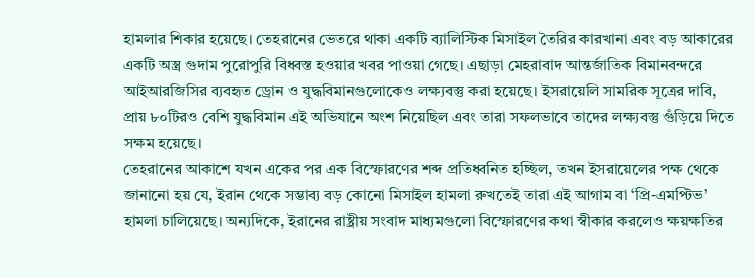হামলার শিকার হয়েছে। তেহরানের ভেতরে থাকা একটি ব্যালিস্টিক মিসাইল তৈরির কারখানা এবং বড় আকারের একটি অস্ত্র গুদাম পুরোপুরি বিধ্বস্ত হওয়ার খবর পাওয়া গেছে। এছাড়া মেহরাবাদ আন্তর্জাতিক বিমানবন্দরে আইআরজিসির ব্যবহৃত ড্রোন ও যুদ্ধবিমানগুলোকেও লক্ষ্যবস্তু করা হয়েছে। ইসরায়েলি সামরিক সূত্রের দাবি, প্রায় ৮০টিরও বেশি যুদ্ধবিমান এই অভিযানে অংশ নিয়েছিল এবং তারা সফলভাবে তাদের লক্ষ্যবস্তু গুঁড়িয়ে দিতে সক্ষম হয়েছে।
তেহরানের আকাশে যখন একের পর এক বিস্ফোরণের শব্দ প্রতিধ্বনিত হচ্ছিল, তখন ইসরায়েলের পক্ষ থেকে জানানো হয় যে, ইরান থেকে সম্ভাব্য বড় কোনো মিসাইল হামলা রুখতেই তারা এই আগাম বা ‘প্রি-এমপ্টিভ’ হামলা চালিয়েছে। অন্যদিকে, ইরানের রাষ্ট্রীয় সংবাদ মাধ্যমগুলো বিস্ফোরণের কথা স্বীকার করলেও ক্ষয়ক্ষতির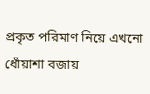প্রকৃত পরিমাণ নিয়ে এখনো ধোঁয়াশা বজায়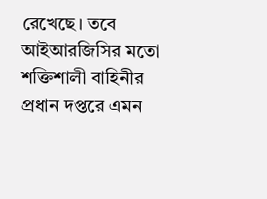রেখেছে। তবে আইআরজিসির মতো শক্তিশালী বাহিনীর প্রধান দপ্তরে এমন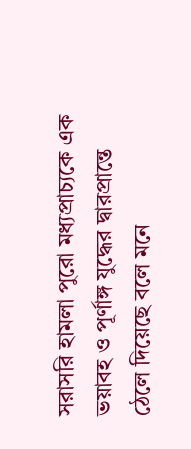সরাসরি হামলা পুরো মধ্যপ্রাচ্যকে এক ভয়াবহ ও পূর্ণাঙ্গ যুদ্ধের দ্বারপ্রান্তে ঠেলে দিয়েছে বলে মনে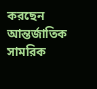করছেন আন্তর্জাতিক সামরিক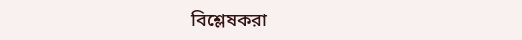বিশ্লেষকরা